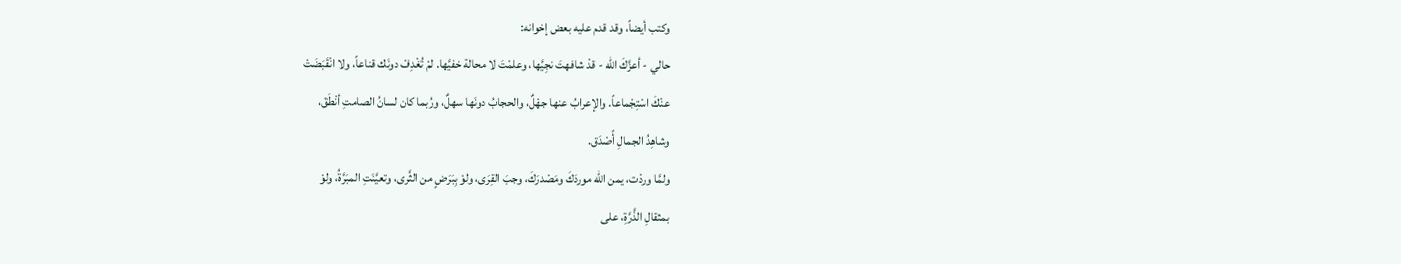وكتب أيضاً، وقد قدم عليه بعض إخوانه:
حالي - أعزَّكَ الله - قدْ شافهتَ نجِيَّها، وعلمْتَ لا محالة خفيَّها. لمْ تُغْدِفْ دونَك قناعاً، ولا انْقَبَضَتْ
عنْكَ اسْتِجْماعاً. والإعرابُ عنها جهْلٌ، والحجابُ دونَها سهلٌ، ورُبما كان لسانُ الصامتِ أنْطَقَ،
وشاهِدُ الجمالِ أًصْدَق.
ولمَّا وردْت، يمن الله موردَكَ ومَصْدرَكَ، وجبَ القِرَى، ولوْ بِبَرَضٍ من الثَّرى، وتعيَّنَتِ المبَرَّةُ، ولوْ
بمثقالِ الذَّرَّةِ، على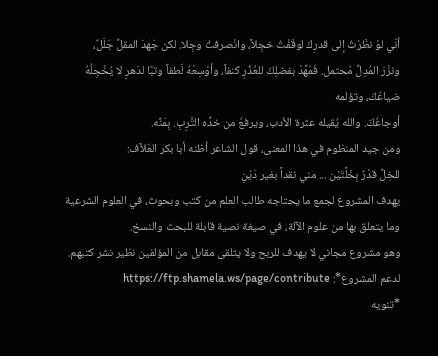أنّي لوْ نظَرْتُ إلى قدرِكَ لوقَفْتُ خجِلاً، وانْصرفتُ وجِلا. لكن جَهدَ المقلِّ جَلَلٌ،
ونزْرَ المُدِلِّ مُحتمل. فَمَهِّدْ بفضلِكَ للعُذْرِ كنفاً، وأوْسِعْهُ لَطفاً وتبَّا لدَهرٍ لا يُخْجِلُهُ ضياعُكَ، وتؤلمه
أوجاعُكَ. والله يُقيله عثرة الأدب، ويرفعُ من خدِّه التَّرِبِ. بِمَنِّه.
ومن جيد المنظوم في هذا المعنى، قول الشاعر أظنه أبا بكر العَلاَّف:
للخِلِّ قدْرٌ بِخَلَّتَيْن ... مني نقداً بغير دَيْنِ
يهدف المشروع لجمع ما يحتاجه طالب العلم من كتب وبحوث، في العلوم الشرعية وما يتعلق بها من علوم الآلة، في صيغة نصية قابلة للبحث والنسخ.
وهو مشروع مجاني لا يهدف للربح ولا يتلقى مقابل من المؤلفين نظير نشر كتبهم.
لدعم المشروع*: https://ftp.shamela.ws/page/contribute
*تنويه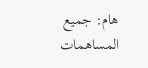هام: جميع المساهمات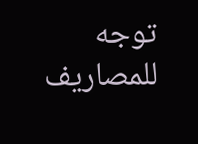توجه للمصاريف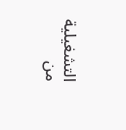التشغيلية من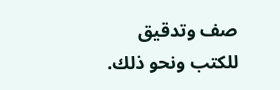صف وتدقيق للكتب ونحو ذلك.